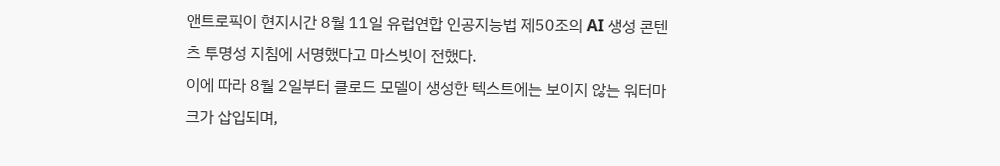앤트로픽이 현지시간 8월 11일 유럽연합 인공지능법 제50조의 AI 생성 콘텐츠 투명성 지침에 서명했다고 마스빗이 전했다.
이에 따라 8월 2일부터 클로드 모델이 생성한 텍스트에는 보이지 않는 워터마크가 삽입되며,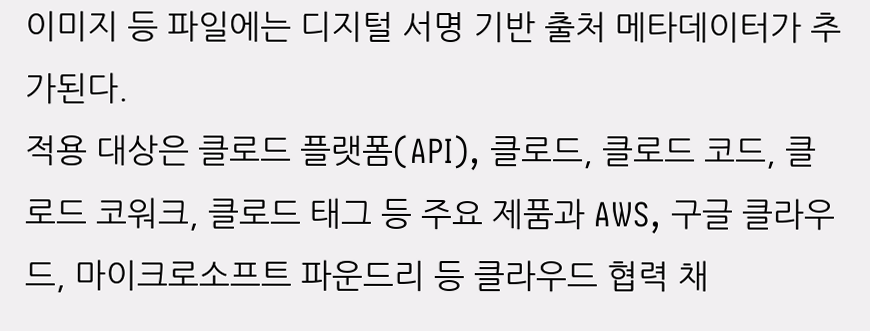이미지 등 파일에는 디지털 서명 기반 출처 메타데이터가 추가된다.
적용 대상은 클로드 플랫폼(API), 클로드, 클로드 코드, 클로드 코워크, 클로드 태그 등 주요 제품과 AWS, 구글 클라우드, 마이크로소프트 파운드리 등 클라우드 협력 채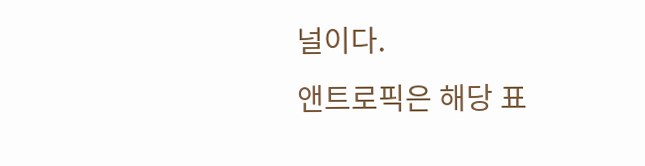널이다.
앤트로픽은 해당 표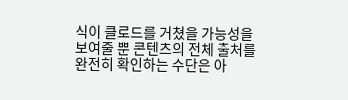식이 클로드를 거쳤을 가능성을 보여줄 뿐 콘텐츠의 전체 출처를 완전히 확인하는 수단은 아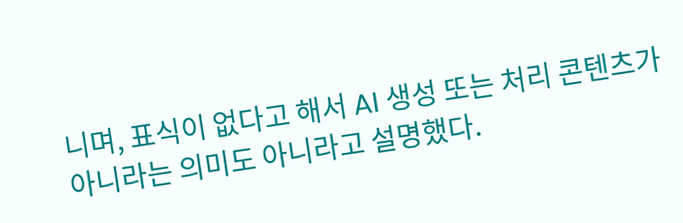니며, 표식이 없다고 해서 AI 생성 또는 처리 콘텐츠가 아니라는 의미도 아니라고 설명했다.